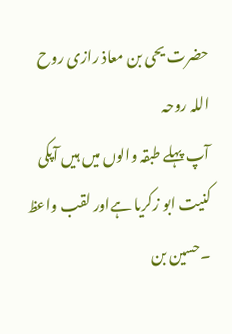حضرت یحی بن معاذ رازی روح اللہ روحہ
آپ پہلے طبقہ والوں میں ہیں آپکی کنیت ابو زکریا ہےاور لقب واعظ ۔حسین بن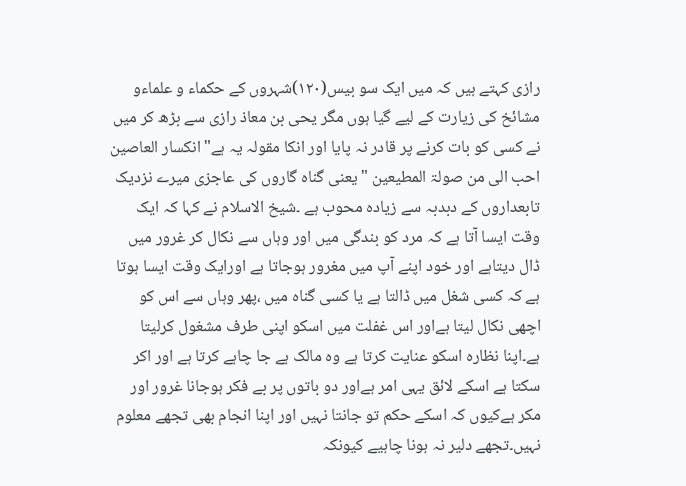رازی کہتے ہیں کہ میں ایک سو بیس(۱۲۰)شہروں کے حکماء و علماءو مشائخ کی زیارت کے لیے گیا ہوں مگر یحی بن معاذ رازی سے بڑھ کر میں نے کسی کو بات کرنے پر قادر نہ پایا اور انکا مقولہ یہ ہے"انکسار العاصین احب الی من صولۃ المطیعین " یعنی گناہ گاروں کی عاجزی میرے نزدیک تابعداروں کے دبدبہ سے زیادہ محوب ہے ۔شیخ الاسلام نے کہا کہ ایک وقت ایسا آتا ہے کہ مرد کو بندگی میں اور وہاں سے نکال کر غرور میں ڈال دیتاہے اور خود اپنے آپ میں مغرور ہوجاتا ہے اورایک وقت ایسا ہوتا ہے کہ کسی شغل میں ڈالتا ہے یا کسی گناہ میں ،پھر وہاں سے اس کو اچھی نکال لیتا ہےاور اس غفلت میں اسکو اپنی طرف مشغول کرلیتا ہے۔اپنا نظارہ اسکو عنایت کرتا ہے وہ مالک ہے جا چاہے کرتا ہے اور اکر سکتا ہے اسکے لائق یہی امر ہےاور دو باتوں پر بے فکر ہوجانا غرور اور مکر ہےکیوں کہ اسکے حکم تو جانتا نہیں اور اپنا انجام بھی تجھے معلوم نہیں۔تجھے دلیر نہ ہونا چاہیے کیونکہ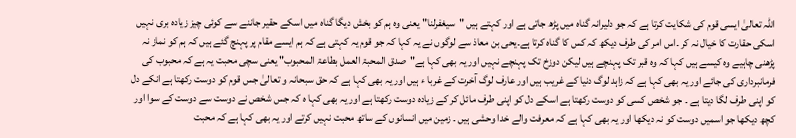اللہ تعالیٰ ایسی قوم کی شکایت کرتا ہے کہ جو دلیرانہ گناہ میں پڑھ جاتی ہے اور کہتے ہیں "سیغفرلنا" یعنی وہ ہم کو بخش دیگا گناہ میں اسکے حقیر جاننے سے کوئی چیز زیادہ بری نہیں اسکی حقارت کا خیال نہ کر ۔اس امر کی طرف دیکھ کہ کس کا گناہ کرتا ہے۔یحی بن معاذ سے لوگوں نے یہ کہا کہ جو قوم یہ کہتی ہے کہ ہم ایسے مقام پر پہنچ گئے ہیں کہ ہم کو نماز نہ پڑھنی چاہیے وہ کیسے ہیں کہا کہ وہ قبر تک پہنچے ہیں لیکن دوزخ تک پہنچے نہیں اور یہ بھی کہا ہے"صدق المحبۃ العمل بطاعۃ المحبوب" یعنی سچی محبت یہ ہے کہ محبوب کی فرمانبرداری کی جائے اور یہ بھی کہا ہے کہ زاہد لوگ دنیا کے غریب ہیں اور عارف لوگ آخرت کے غربا ء ہیں اور یہ بھی کہا ہے کہ حق سبحانہ و تعالیٰ جس قوم کو دوست رکھتا ہے انکے دل کو اپنی طرف لگا دیتا ہے ۔ جو شخص کسی کو دوست رکھتا ہے اسکے دل کو اپنی طرف مائل کر کے زیادہ دوست رکھتا ہے اور یہ بھی کہا ہ کہ جس شخص نے دوست سے دوست کے سوا اور کچھ دیکھا جو اسمیں دوست کو نہ دیکھا اور یہ بھی کہا ہے کہ معرفت والے خدا وحشی ہیں ۔ زمین میں انسانوں کے ساتھ محبت نہیں کرتے اور یہ بھی کہا ہے کہ محبت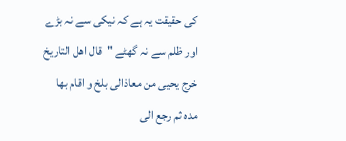کی حقیقت یہ ہے کہ نیکی سے نہ بڑے اور ظلم سے نہ گھٹے "قال اھل التاریخ خرج یحیی من معاذالی بلخ و اقام بھا مدہ ثم رجع الی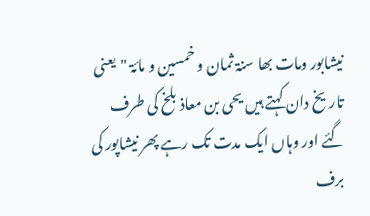نیشابور ومات بھا سنۃ ثمان و خمسین و مائۃ "یعنی تاریخ دان کہتے ہیں یحی بن معاذ بلخ کی طرف گئے اور وہاں ایک مدت تک رہے پھر نیشاپور کی برف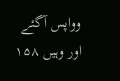وواپس آگئے اور وہیں ۱۵۸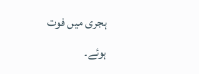ہجری میں فوت ہوئے۔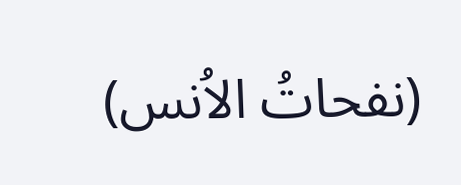(نفحاتُ الاُنس)